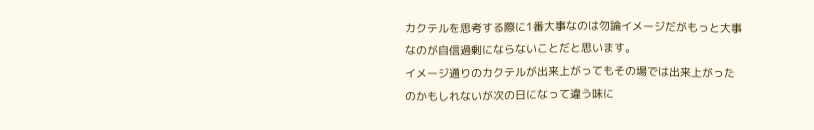カクテルを思考する際に1番大事なのは勿論イメージだがもっと大事なのが自信過剰にならないことだと思います。
イメージ通りのカクテルが出来上がってもその場では出来上がったのかもしれないが次の日になって違う味に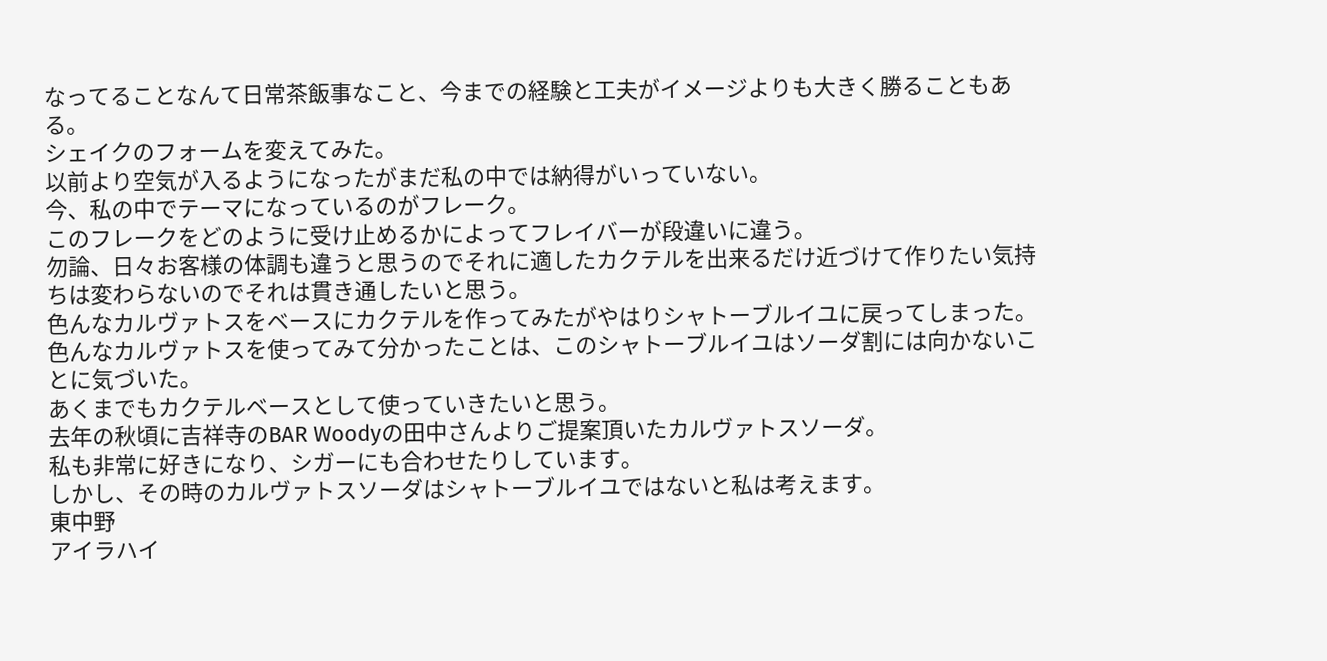なってることなんて日常茶飯事なこと、今までの経験と工夫がイメージよりも大きく勝ることもある。
シェイクのフォームを変えてみた。
以前より空気が入るようになったがまだ私の中では納得がいっていない。
今、私の中でテーマになっているのがフレーク。
このフレークをどのように受け止めるかによってフレイバーが段違いに違う。
勿論、日々お客様の体調も違うと思うのでそれに適したカクテルを出来るだけ近づけて作りたい気持ちは変わらないのでそれは貫き通したいと思う。
色んなカルヴァトスをベースにカクテルを作ってみたがやはりシャトーブルイユに戻ってしまった。
色んなカルヴァトスを使ってみて分かったことは、このシャトーブルイユはソーダ割には向かないことに気づいた。
あくまでもカクテルベースとして使っていきたいと思う。
去年の秋頃に吉祥寺のBAR Woodyの田中さんよりご提案頂いたカルヴァトスソーダ。
私も非常に好きになり、シガーにも合わせたりしています。
しかし、その時のカルヴァトスソーダはシャトーブルイユではないと私は考えます。
東中野
アイラハイ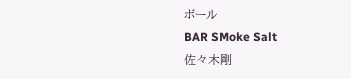ボール
BAR SMoke Salt
佐々木剛